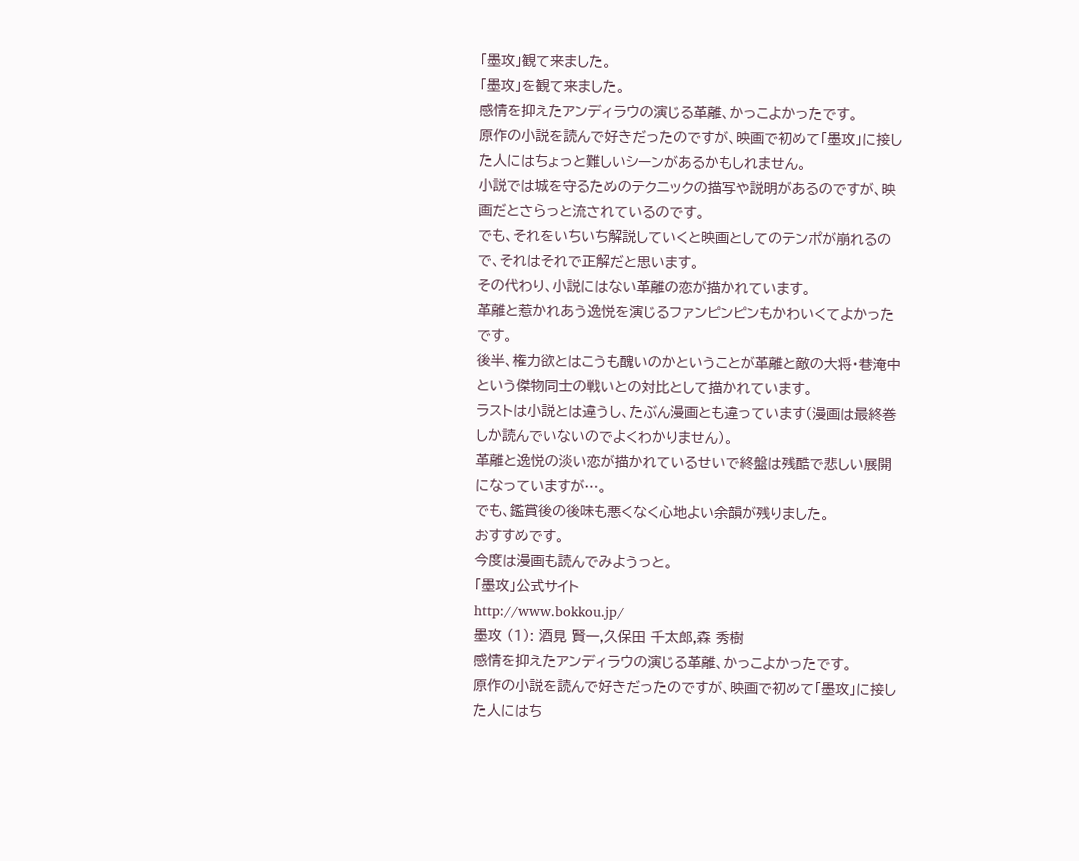「墨攻」観て来ました。
「墨攻」を観て来ました。
感情を抑えたアンディラウの演じる革離、かっこよかったです。
原作の小説を読んで好きだったのですが、映画で初めて「墨攻」に接した人にはちょっと難しいシーンがあるかもしれません。
小説では城を守るためのテクニックの描写や説明があるのですが、映画だとさらっと流されているのです。
でも、それをいちいち解説していくと映画としてのテンポが崩れるので、それはそれで正解だと思います。
その代わり、小説にはない革離の恋が描かれています。
革離と惹かれあう逸悦を演じるファンピンピンもかわいくてよかったです。
後半、権力欲とはこうも醜いのかということが革離と敵の大将・巷淹中という傑物同士の戦いとの対比として描かれています。
ラストは小説とは違うし、たぶん漫画とも違っています(漫画は最終巻しか読んでいないのでよくわかりません)。
革離と逸悦の淡い恋が描かれているせいで終盤は残酷で悲しい展開になっていますが…。
でも、鑑賞後の後味も悪くなく心地よい余韻が残りました。
おすすめです。
今度は漫画も読んでみようっと。
「墨攻」公式サイト
http://www.bokkou.jp/
墨攻 (1): 酒見 賢一,久保田 千太郎,森 秀樹
感情を抑えたアンディラウの演じる革離、かっこよかったです。
原作の小説を読んで好きだったのですが、映画で初めて「墨攻」に接した人にはち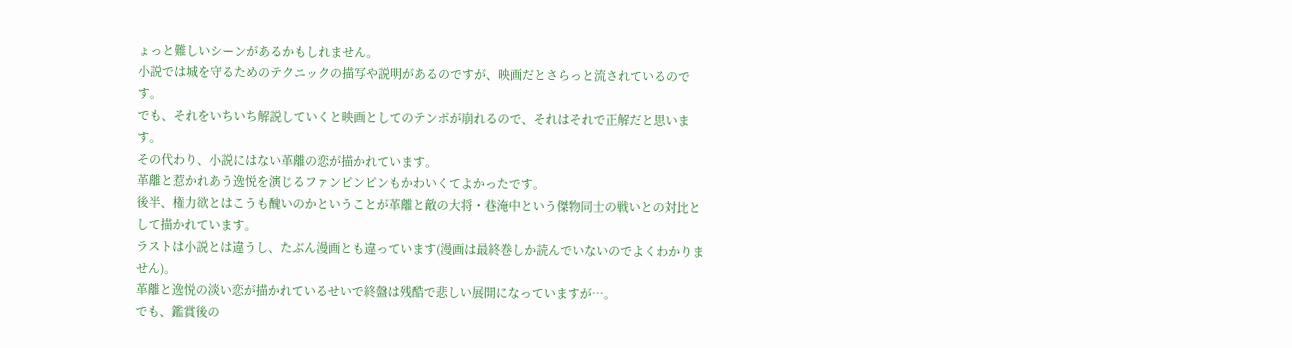ょっと難しいシーンがあるかもしれません。
小説では城を守るためのテクニックの描写や説明があるのですが、映画だとさらっと流されているのです。
でも、それをいちいち解説していくと映画としてのテンポが崩れるので、それはそれで正解だと思います。
その代わり、小説にはない革離の恋が描かれています。
革離と惹かれあう逸悦を演じるファンピンピンもかわいくてよかったです。
後半、権力欲とはこうも醜いのかということが革離と敵の大将・巷淹中という傑物同士の戦いとの対比として描かれています。
ラストは小説とは違うし、たぶん漫画とも違っています(漫画は最終巻しか読んでいないのでよくわかりません)。
革離と逸悦の淡い恋が描かれているせいで終盤は残酷で悲しい展開になっていますが…。
でも、鑑賞後の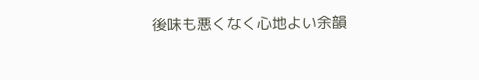後味も悪くなく心地よい余韻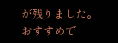が残りました。
おすすめで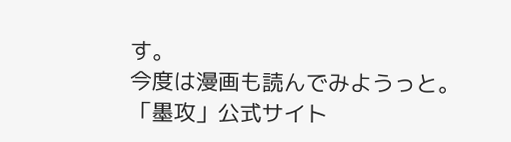す。
今度は漫画も読んでみようっと。
「墨攻」公式サイト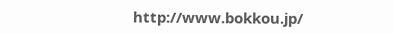http://www.bokkou.jp/